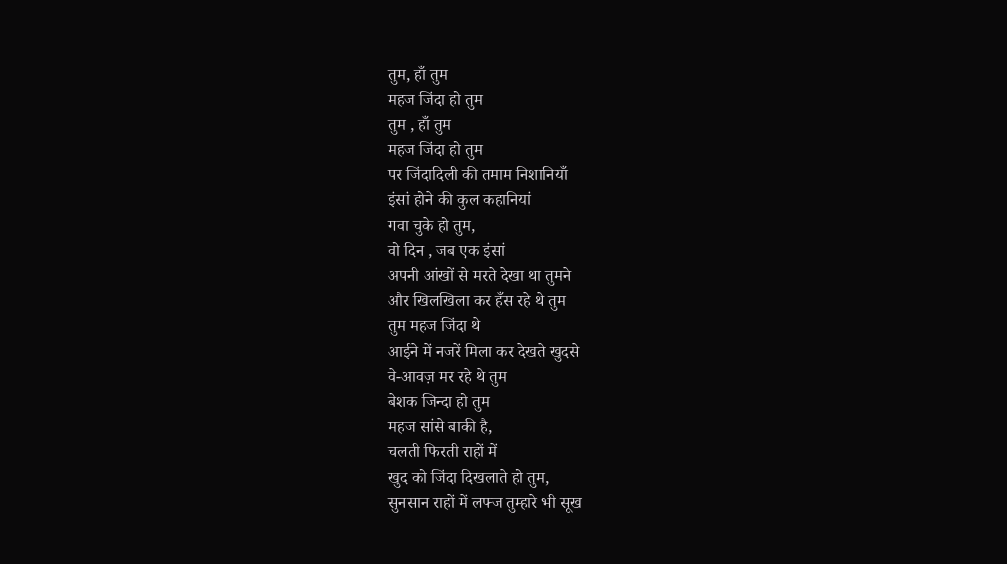तुम, हाँ तुम
महज जिंदा हो तुम
तुम , हाँ तुम
महज जिंदा हो तुम
पर जिंदादिली की तमाम निशानियाँ
इंसां होने की कुल कहानियां
गवा चुके हो तुम,
वो दिन , जब एक इंसां
अपनी आंखों से मरते देखा था तुमने
और खिलखिला कर हँस रहे थे तुम
तुम महज जिंदा थे
आईने में नजरें मिला कर देखते खुदसे
वे-आवज़ मर रहे थे तुम
बेशक जिन्दा हो तुम
महज सांसे बाकी है,
चलती फिरती राहों में
खुद को जिंदा दिखलाते हो तुम,
सुनसान राहों में लफ्ज तुम्हारे भी सूख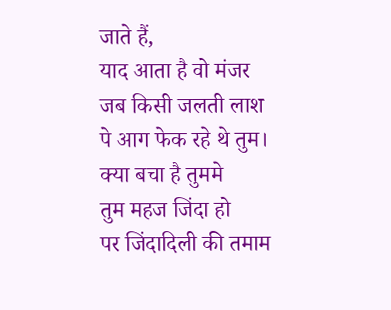जाते हैं,
याद आता है वो मंजर
जब किसी जलती लाश पे आग फेक रहे थे तुम।
क्या बचा है तुममे
तुम महज जिंदा हो
पर जिंदादिली की तमाम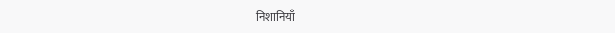निशानियाँ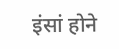इंसां होने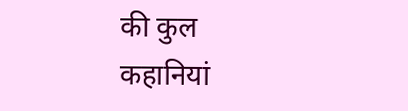की कुल कहानियां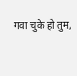गवा चुके हो तुम,